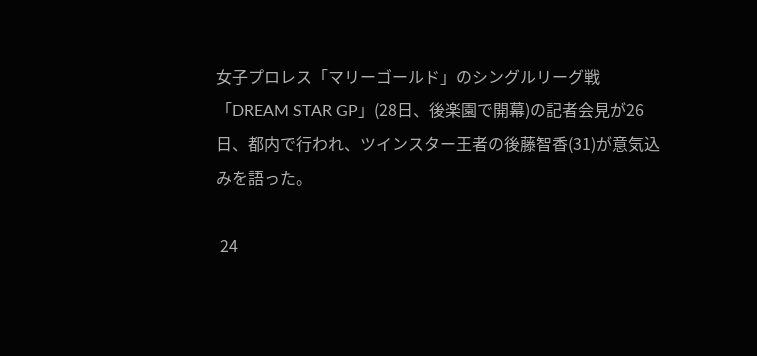女子プロレス「マリーゴールド」のシングルリーグ戦「DREAM STAR GP」(28日、後楽園で開幕)の記者会見が26日、都内で行われ、ツインスター王者の後藤智香(31)が意気込みを語った。

 24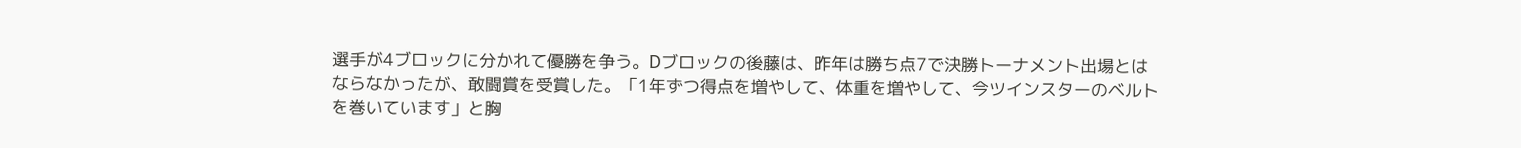選手が4ブロックに分かれて優勝を争う。Dブロックの後藤は、昨年は勝ち点7で決勝トーナメント出場とはならなかったが、敢闘賞を受賞した。「1年ずつ得点を増やして、体重を増やして、今ツインスターのベルトを巻いています」と胸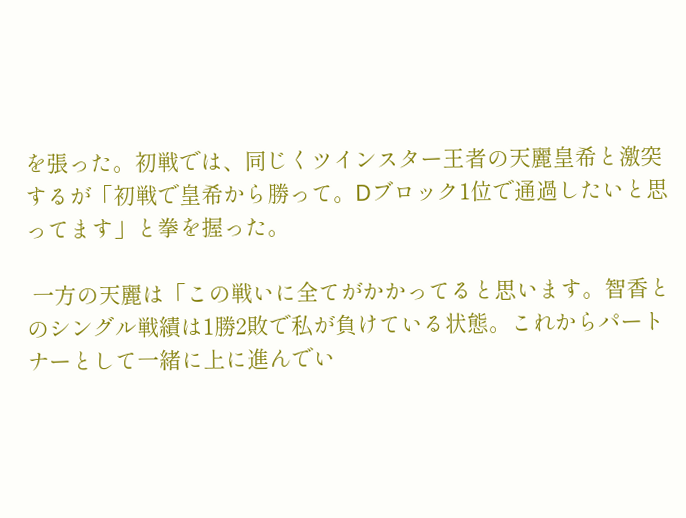を張った。初戦では、同じくツインスター王者の天麗皇希と激突するが「初戦で皇希から勝って。Dブロック1位で通過したいと思ってます」と拳を握った。

 一方の天麗は「この戦いに全てがかかってると思います。智香とのシングル戦績は1勝2敗で私が負けている状態。これからパートナーとして一緒に上に進んでい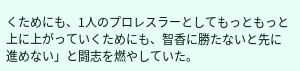くためにも、1人のプロレスラーとしてもっともっと上に上がっていくためにも、智香に勝たないと先に進めない」と闘志を燃やしていた。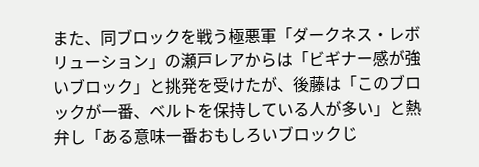また、同ブロックを戦う極悪軍「ダークネス・レボリューション」の瀬戸レアからは「ビギナー感が強いブロック」と挑発を受けたが、後藤は「このブロックが一番、ベルトを保持している人が多い」と熱弁し「ある意味一番おもしろいブロックじ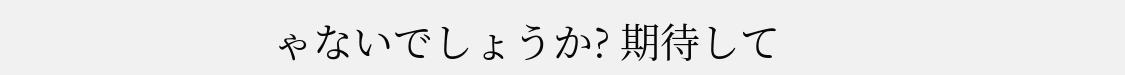ゃないでしょうか? 期待して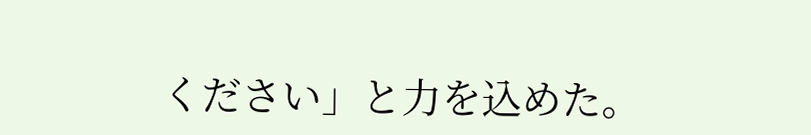ください」と力を込めた。